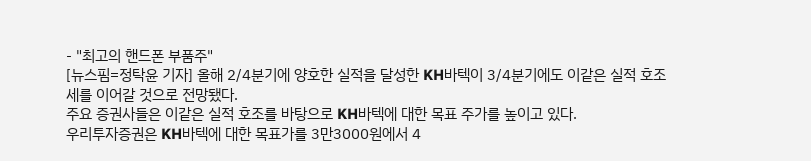- "최고의 핸드폰 부품주"
[뉴스핌=정탁윤 기자] 올해 2/4분기에 양호한 실적을 달성한 KH바텍이 3/4분기에도 이같은 실적 호조세를 이어갈 것으로 전망됐다.
주요 증권사들은 이같은 실적 호조를 바탕으로 KH바텍에 대한 목표 주가를 높이고 있다.
우리투자증권은 KH바텍에 대한 목표가를 3만3000원에서 4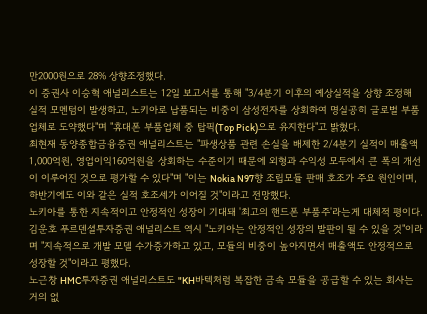만2000원으로 28% 상향조정했다.
이 증권사 이승혁 애널리스트는 12일 보고서를 통해 "3/4분기 이후의 예상실적을 상향 조정해 실적 모멘텀이 발생하고, 노키아로 납품되는 비중이 삼성전자를 상회하여 명실공히 글로벌 부품업체로 도약했다"며 "휴대폰 부품업체 중 탑픽(Top Pick)으로 유지한다"고 밝혔다.
최현재 동양종합금융증권 애널리스트는 "파생상품 관련 손실을 배제한 2/4분기 실적이 매출액 1,000억원, 영업이익160억원을 상회하는 수준이기 때문에 외형과 수익성 모두에서 큰 폭의 개선이 이루어진 것으로 평가할 수 있다"며 "이는 Nokia N97향 조립모듈 판매 호조가 주요 원인이며, 하반기에도 이와 같은 실적 호조세가 이어질 것"이라고 전망했다.
노키아를 통한 지속적이고 안정적인 성장이 기대돼 '최고의 핸드폰 부품주'라는게 대체적 평이다.
김운호 푸르덴셜투자증권 애널리스트 역시 "노키아는 안정적인 성장의 발판이 될 수 있을 것"이라며 "지속적으로 개발 모델 수가증가하고 있고, 모듈의 비중이 높아지면서 매출액도 안정적으로 성장할 것"이라고 평했다.
노근창 HMC투자증권 애널리스트도 "KH바텍처럼 복잡한 금속 모듈을 공급할 수 있는 회사는 거의 없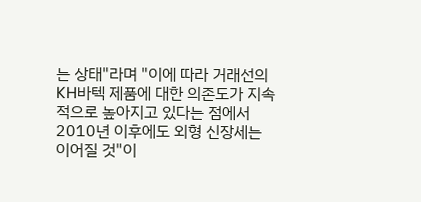는 상태"라며 "이에 따라 거래선의 KH바텍 제품에 대한 의존도가 지속적으로 높아지고 있다는 점에서 2010년 이후에도 외형 신장세는 이어질 것"이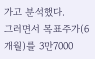가고 분석했다.
그러면서 목표주가(6개월)를 3만7000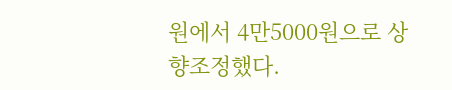원에서 4만5000원으로 상향조정했다.